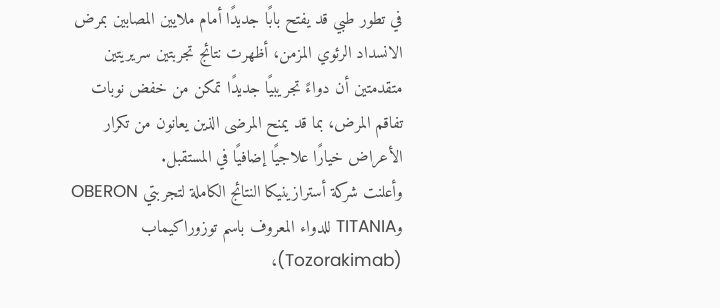في تطور طبي قد يفتح بابًا جديدًا أمام ملايين المصابين بمرض الانسداد الرئوي المزمن، أظهرت نتائج تجربتين سريريتين متقدمتين أن دواءً تجريبيًا جديدًا تمكن من خفض نوبات تفاقم المرض، بما قد يمنح المرضى الذين يعانون من تكرار الأعراض خيارًا علاجيًا إضافيًا في المستقبل.
وأعلنت شركة أسترازينيكا النتائج الكاملة لتجربتي OBERON وTITANIA للدواء المعروف باسم توزوراكيماب (Tozorakimab)،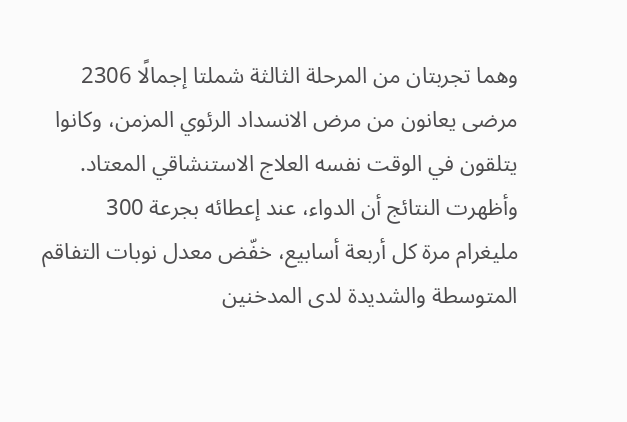وهما تجربتان من المرحلة الثالثة شملتا إجمالًا 2306 مرضى يعانون من مرض الانسداد الرئوي المزمن، وكانوا يتلقون في الوقت نفسه العلاج الاستنشاقي المعتاد.
وأظهرت النتائج أن الدواء، عند إعطائه بجرعة 300 مليغرام مرة كل أربعة أسابيع، خفّض معدل نوبات التفاقم المتوسطة والشديدة لدى المدخنين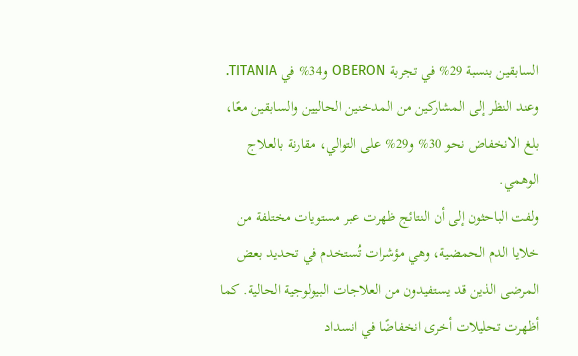السابقين بنسبة 29% في تجربة OBERON و34% في TITANIA. وعند النظر إلى المشاركين من المدخنين الحاليين والسابقين معًا، بلغ الانخفاض نحو 30% و29% على التوالي، مقارنة بالعلاج الوهمي.
ولفت الباحثون إلى أن النتائج ظهرت عبر مستويات مختلفة من خلايا الدم الحمضية، وهي مؤشرات تُستخدم في تحديد بعض المرضى الذين قد يستفيدون من العلاجات البيولوجية الحالية. كما أظهرت تحليلات أخرى انخفاضًا في انسداد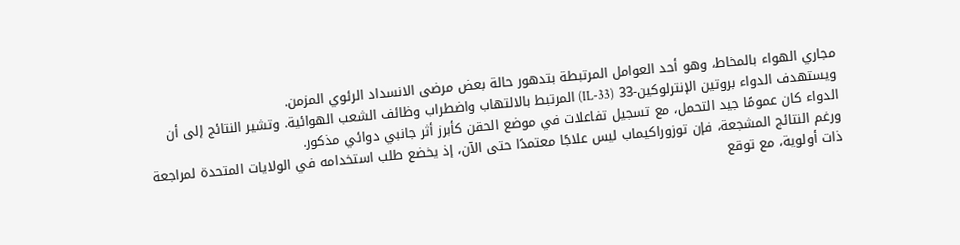مجاري الهواء بالمخاط، وهو أحد العوامل المرتبطة بتدهور حالة بعض مرضى الانسداد الرئوي المزمن.
ويستهدف الدواء بروتين الإنترلوكين-33 (IL-33) المرتبط بالالتهاب واضطراب وظائف الشعب الهوائية. وتشير النتائج إلى أن الدواء كان عمومًا جيد التحمل، مع تسجيل تفاعلات في موضع الحقن كأبرز أثر جانبي دوائي مذكور.
ورغم النتائج المشجعة، فإن توزوراكيماب ليس علاجًا معتمدًا حتى الآن، إذ يخضع طلب استخدامه في الولايات المتحدة لمراجعة ذات أولوية، مع توقع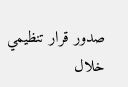صدور قرار تنظيمي خلال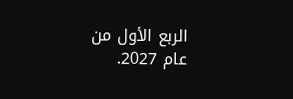الربع الأول من عام 2027.